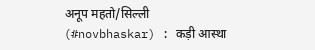अनूप महतो/सिल्ली (#novbhaskar) : कड़ी आस्था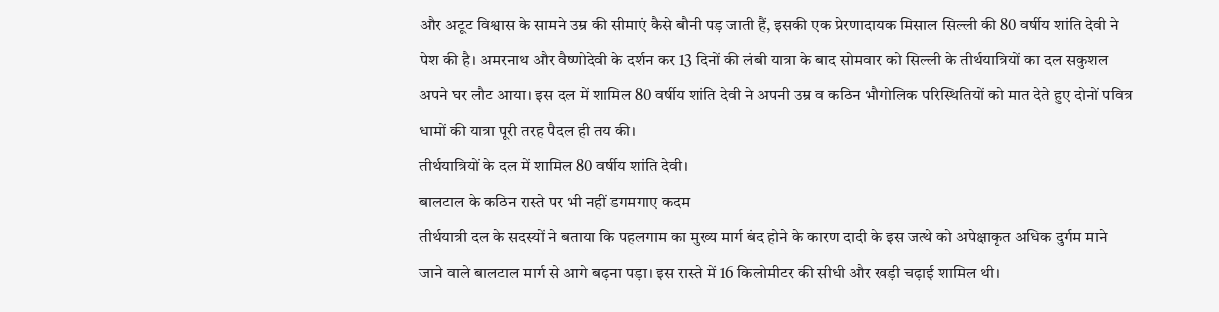और अटूट विश्वास के सामने उम्र की सीमाएं कैसे बौनी पड़ जाती हैं, इसकी एक प्रेरणादायक मिसाल सिल्ली की 80 वर्षीय शांति देवी ने पेश की है। अमरनाथ और वैष्णोदेवी के दर्शन कर 13 दिनों की लंबी यात्रा के बाद सोमवार को सिल्ली के तीर्थयात्रियों का दल सकुशल अपने घर लौट आया। इस दल में शामिल 80 वर्षीय शांति देवी ने अपनी उम्र व कठिन भौगोलिक परिस्थितियों को मात देते हुए दोनों पवित्र धामों की यात्रा पूरी तरह पैदल ही तय की।
तीर्थयात्रियों के दल में शामिल 80 वर्षीय शांति देवी।
बालटाल के कठिन रास्ते पर भी नहीं डगमगाए कदम
तीर्थयात्री दल के सदस्यों ने बताया कि पहलगाम का मुख्य मार्ग बंद होने के कारण दादी के इस जत्थे को अपेक्षाकृत अधिक दुर्गम माने जाने वाले बालटाल मार्ग से आगे बढ़ना पड़ा। इस रास्ते में 16 किलोमीटर की सीधी और खड़ी चढ़ाई शामिल थी।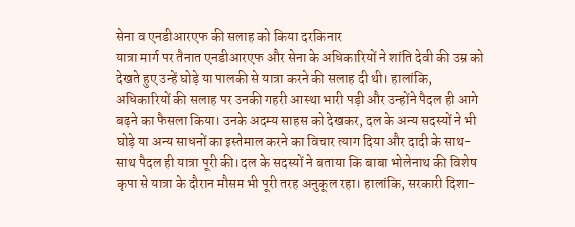सेना व एनडीआरएफ की सलाह को किया दरकिनार
यात्रा मार्ग पर तैनात एनडीआरएफ और सेना के अधिकारियों ने शांति देवी की उम्र को देखते हुए उन्हें घोड़े या पालकी से यात्रा करने की सलाह दी थी। हालांकि, अधिकारियों की सलाह पर उनकी गहरी आस्था भारी पड़ी और उन्होंने पैदल ही आगे बढ़ने का फैसला किया। उनके अदम्य साहस को देखकर, दल के अन्य सदस्यों ने भी घोड़े या अन्य साधनों का इस्तेमाल करने का विचार त्याग दिया और दादी के साथ-साथ पैदल ही यात्रा पूरी की। दल के सदस्यों ने बताया कि बाबा भोलेनाथ की विशेष कृपा से यात्रा के दौरान मौसम भी पूरी तरह अनुकूल रहा। हालांकि, सरकारी दिशा-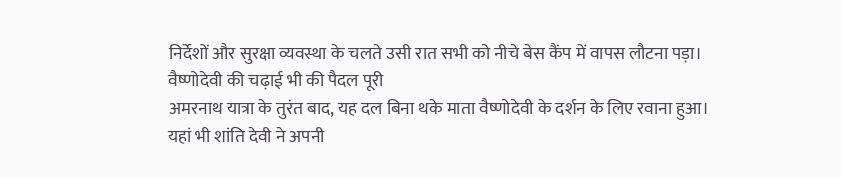निर्देशों और सुरक्षा व्यवस्था के चलते उसी रात सभी को नीचे बेस कैंप में वापस लौटना पड़ा।
वैष्णोदेवी की चढ़ाई भी की पैदल पूरी
अमरनाथ यात्रा के तुरंत बाद, यह दल बिना थके माता वैष्णोदेवी के दर्शन के लिए रवाना हुआ। यहां भी शांति देवी ने अपनी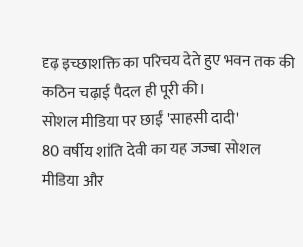दृढ़ इच्छाशक्ति का परिचय देते हुए भवन तक की कठिन चढ़ाई पैदल ही पूरी की।
सोशल मीडिया पर छाईं 'साहसी दादी'
80 वर्षीय शांति देवी का यह जज्बा सोशल मीडिया और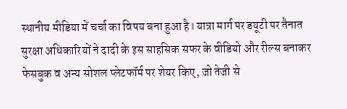स्थानीय मीडिया में चर्चा का विषय बना हुआ है। यात्रा मार्ग पर डयूटी पर तैनात सुरक्षा अधिकारियों ने दादी के इस साहसिक सफर के वीडियो और रील्स बनाकर फेसबुक व अन्य सोशल प्लेटफॉर्म पर शेयर किए, जो तेजी से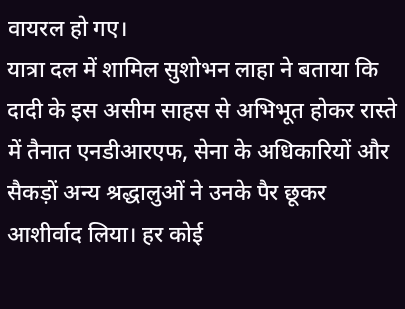वायरल हो गए।
यात्रा दल में शामिल सुशोभन लाहा ने बताया कि दादी के इस असीम साहस से अभिभूत होकर रास्ते में तैनात एनडीआरएफ, सेना के अधिकारियों और सैकड़ों अन्य श्रद्धालुओं ने उनके पैर छूकर आशीर्वाद लिया। हर कोई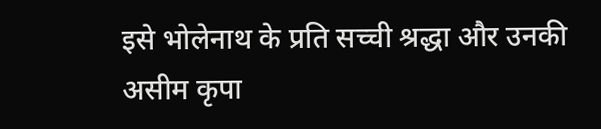इसे भोलेनाथ के प्रति सच्ची श्रद्धा और उनकी असीम कृपा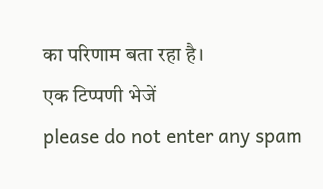का परिणाम बता रहा है।
एक टिप्पणी भेजें
please do not enter any spam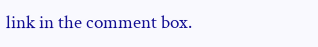link in the comment box.